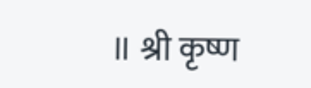॥ श्री कृष्ण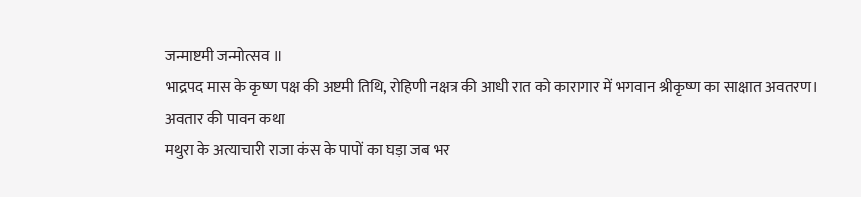जन्माष्टमी जन्मोत्सव ॥
भाद्रपद मास के कृष्ण पक्ष की अष्टमी तिथि, रोहिणी नक्षत्र की आधी रात को कारागार में भगवान श्रीकृष्ण का साक्षात अवतरण।
अवतार की पावन कथा
मथुरा के अत्याचारी राजा कंस के पापों का घड़ा जब भर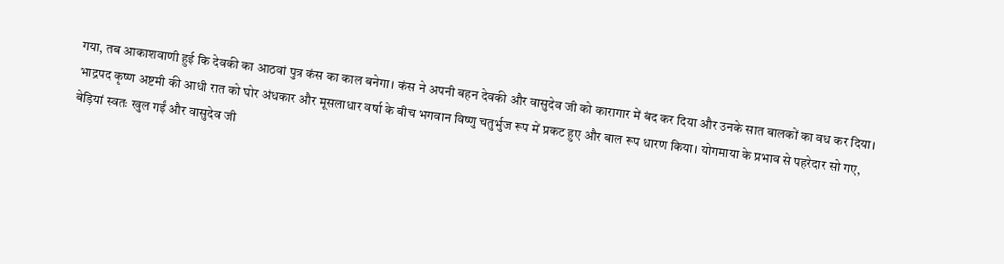गया, तब आकाशवाणी हुई कि देवकी का आठवां पुत्र कंस का काल बनेगा। कंस ने अपनी बहन देवकी और वासुदेव जी को कारागार में बंद कर दिया और उनके सात बालकों का वध कर दिया।
भाद्रपद कृष्ण अष्टमी की आधी रात को घोर अंधकार और मूसलाधार वर्षा के बीच भगवान विष्णु चतुर्भुज रूप में प्रकट हुए और बाल रूप धारण किया। योगमाया के प्रभाव से पहरेदार सो गए, बेड़ियां स्वतः खुल गईं और वासुदेव जी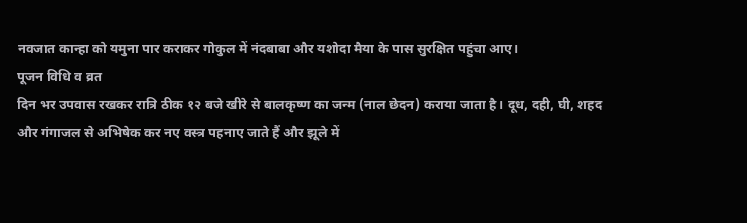नवजात कान्हा को यमुना पार कराकर गोकुल में नंदबाबा और यशोदा मैया के पास सुरक्षित पहुंचा आए।
पूजन विधि व व्रत
दिन भर उपवास रखकर रात्रि ठीक १२ बजे खीरे से बालकृष्ण का जन्म (नाल छेदन) कराया जाता है। दूध, दही, घी, शहद और गंगाजल से अभिषेक कर नए वस्त्र पहनाए जाते हैं और झूले में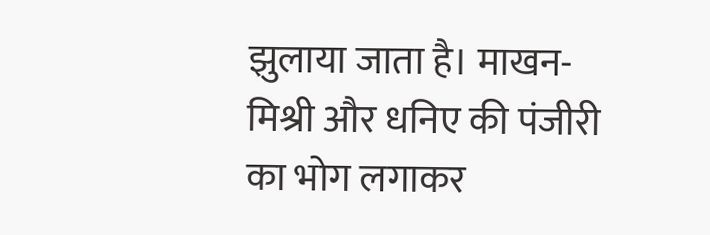झुलाया जाता है। माखन-मिश्री और धनिए की पंजीरी का भोग लगाकर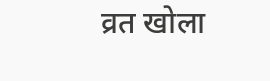व्रत खोला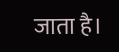जाता है।